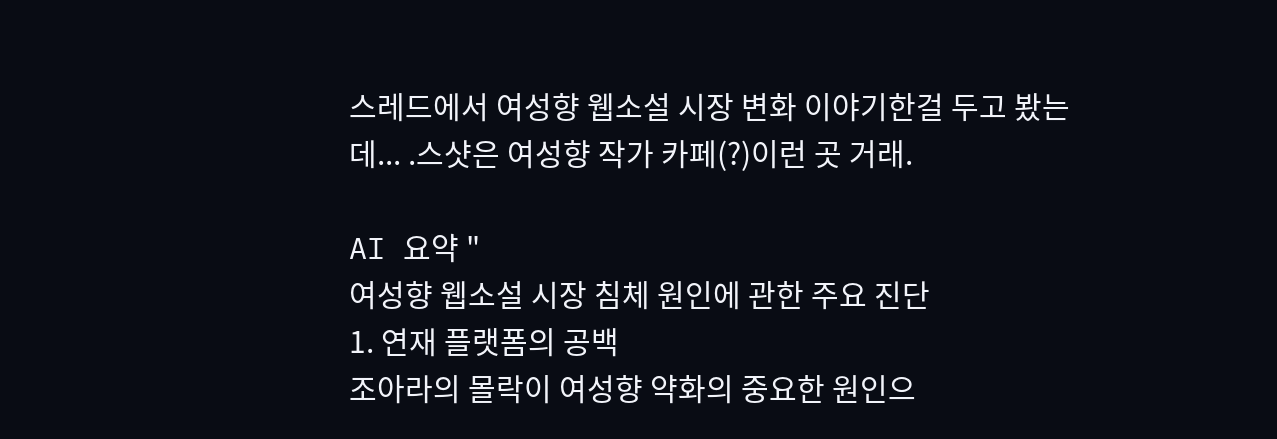스레드에서 여성향 웹소설 시장 변화 이야기한걸 두고 봤는데... .스샷은 여성향 작가 카페(?)이런 곳 거래.

AI 요약 "
여성향 웹소설 시장 침체 원인에 관한 주요 진단
1. 연재 플랫폼의 공백
조아라의 몰락이 여성향 약화의 중요한 원인으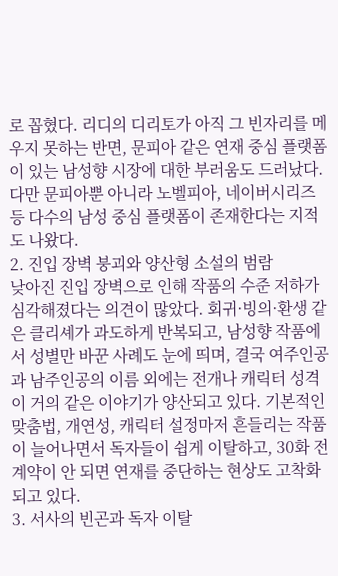로 꼽혔다. 리디의 디리토가 아직 그 빈자리를 메우지 못하는 반면, 문피아 같은 연재 중심 플랫폼이 있는 남성향 시장에 대한 부러움도 드러났다. 다만 문피아뿐 아니라 노벨피아, 네이버시리즈 등 다수의 남성 중심 플랫폼이 존재한다는 지적도 나왔다.
2. 진입 장벽 붕괴와 양산형 소설의 범람
낮아진 진입 장벽으로 인해 작품의 수준 저하가 심각해졌다는 의견이 많았다. 회귀·빙의·환생 같은 클리셰가 과도하게 반복되고, 남성향 작품에서 성별만 바꾼 사례도 눈에 띄며, 결국 여주인공과 남주인공의 이름 외에는 전개나 캐릭터 성격이 거의 같은 이야기가 양산되고 있다. 기본적인 맞춤법, 개연성, 캐릭터 설정마저 흔들리는 작품이 늘어나면서 독자들이 쉽게 이탈하고, 30화 전 계약이 안 되면 연재를 중단하는 현상도 고착화되고 있다.
3. 서사의 빈곤과 독자 이탈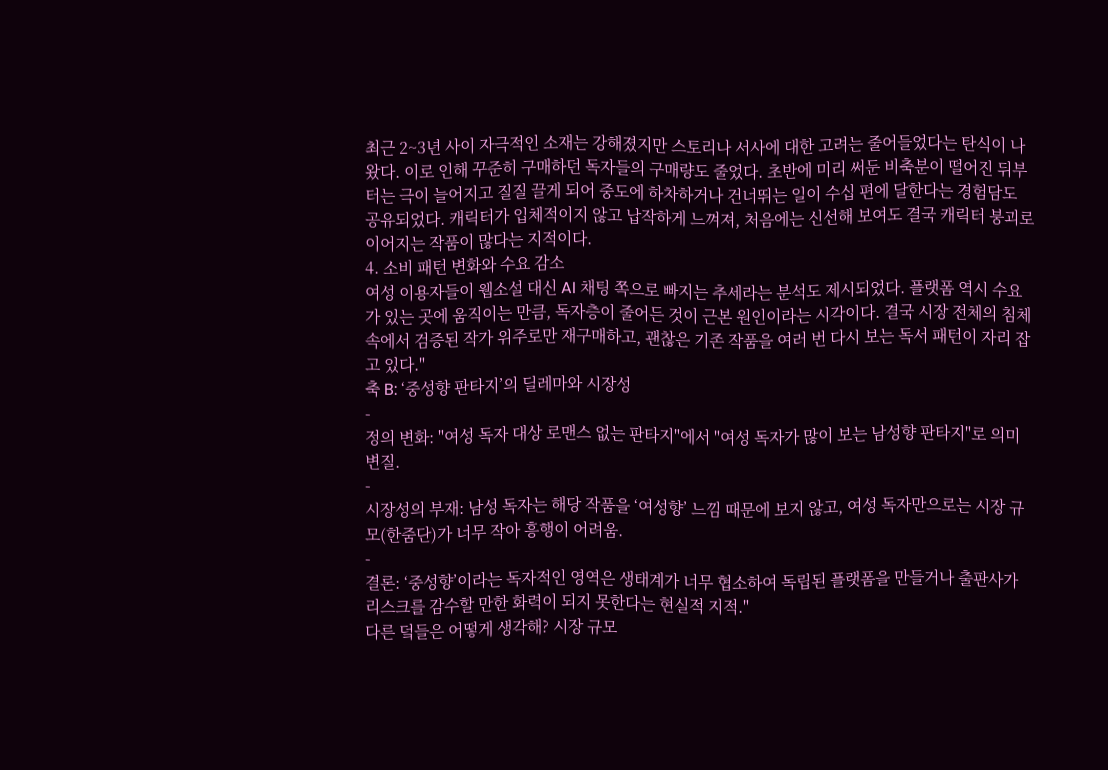최근 2~3년 사이 자극적인 소재는 강해졌지만 스토리나 서사에 대한 고려는 줄어들었다는 탄식이 나왔다. 이로 인해 꾸준히 구매하던 독자들의 구매량도 줄었다. 초반에 미리 써둔 비축분이 떨어진 뒤부터는 극이 늘어지고 질질 끌게 되어 중도에 하차하거나 건너뛰는 일이 수십 편에 달한다는 경험담도 공유되었다. 캐릭터가 입체적이지 않고 납작하게 느껴져, 처음에는 신선해 보여도 결국 캐릭터 붕괴로 이어지는 작품이 많다는 지적이다.
4. 소비 패턴 변화와 수요 감소
여성 이용자들이 웹소설 대신 AI 채팅 쪽으로 빠지는 추세라는 분석도 제시되었다. 플랫폼 역시 수요가 있는 곳에 움직이는 만큼, 독자층이 줄어든 것이 근본 원인이라는 시각이다. 결국 시장 전체의 침체 속에서 검증된 작가 위주로만 재구매하고, 괜찮은 기존 작품을 여러 번 다시 보는 독서 패턴이 자리 잡고 있다."
축 B: ‘중성향 판타지’의 딜레마와 시장성
-
정의 변화: "여성 독자 대상 로맨스 없는 판타지"에서 "여성 독자가 많이 보는 남성향 판타지"로 의미 변질.
-
시장성의 부재: 남성 독자는 해당 작품을 ‘여성향’ 느낌 때문에 보지 않고, 여성 독자만으로는 시장 규모(한줌단)가 너무 작아 흥행이 어려움.
-
결론: ‘중성향’이라는 독자적인 영역은 생태계가 너무 협소하여 독립된 플랫폼을 만들거나 출판사가 리스크를 감수할 만한 화력이 되지 못한다는 현실적 지적."
다른 덬들은 어떻게 생각해? 시장 규모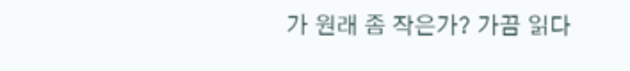가 원래 좀 작은가? 가끔 읽다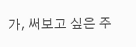가, 써보고 싶은 주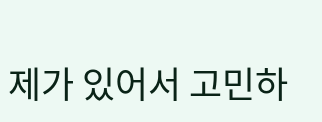제가 있어서 고민하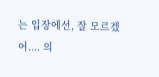는 입장에선, 잘 모르겠어.... 의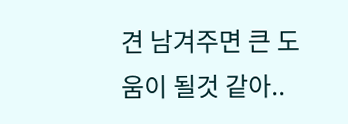견 남겨주면 큰 도움이 될것 같아..